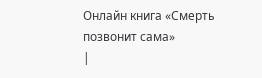Онлайн книга «Смерть позвонит сама»
|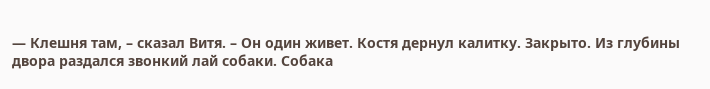— Клешня там, – сказал Витя. – Он один живет. Костя дернул калитку. Закрыто. Из глубины двора раздался звонкий лай собаки. Собака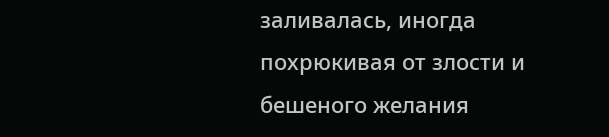заливалась, иногда похрюкивая от злости и бешеного желания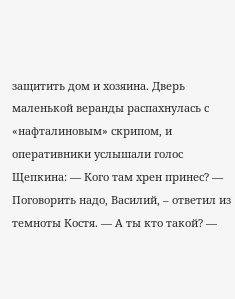защитить дом и хозяина. Дверь маленькой веранды распахнулась с «нафталиновым» скрипом, и оперативники услышали голос Щепкина: — Кого там хрен принес? — Поговорить надо, Василий, – ответил из темноты Костя. — А ты кто такой? —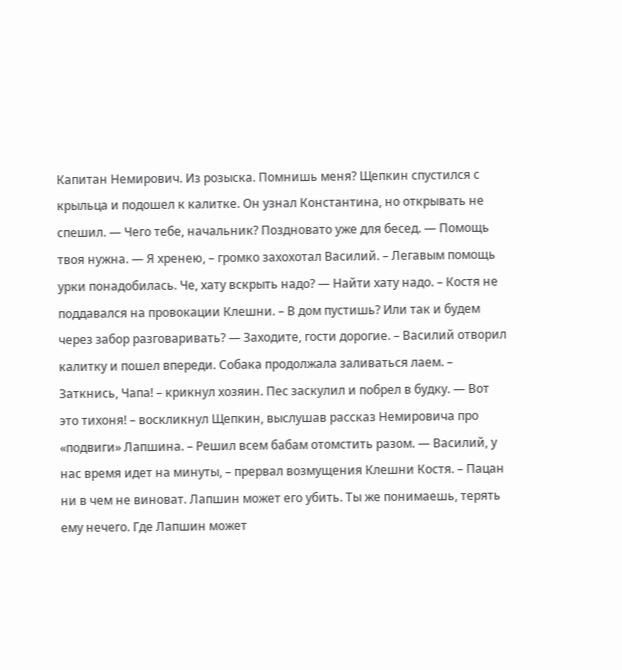Капитан Немирович. Из розыска. Помнишь меня? Щепкин спустился с крыльца и подошел к калитке. Он узнал Константина, но открывать не спешил. — Чего тебе, начальник? Поздновато уже для бесед. — Помощь твоя нужна. — Я хренею, – громко захохотал Василий. – Легавым помощь урки понадобилась. Че, хату вскрыть надо? — Найти хату надо. – Костя не поддавался на провокации Клешни. – В дом пустишь? Или так и будем через забор разговаривать? — Заходите, гости дорогие. – Василий отворил калитку и пошел впереди. Собака продолжала заливаться лаем. – Заткнись, Чапа! – крикнул хозяин. Пес заскулил и побрел в будку. — Вот это тихоня! – воскликнул Щепкин, выслушав рассказ Немировича про «подвиги» Лапшина. – Решил всем бабам отомстить разом. — Василий, у нас время идет на минуты, – прервал возмущения Клешни Костя. – Пацан ни в чем не виноват. Лапшин может его убить. Ты же понимаешь, терять ему нечего. Где Лапшин может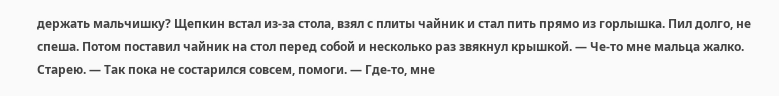держать мальчишку? Щепкин встал из-за стола, взял с плиты чайник и стал пить прямо из горлышка. Пил долго, не спеша. Потом поставил чайник на стол перед собой и несколько раз звякнул крышкой. — Че-то мне мальца жалко. Старею. — Так пока не состарился совсем, помоги. — Где-то, мне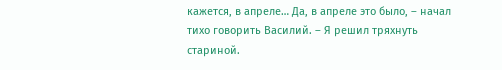кажется, в апреле… Да, в апреле это было, – начал тихо говорить Василий. – Я решил тряхнуть стариной.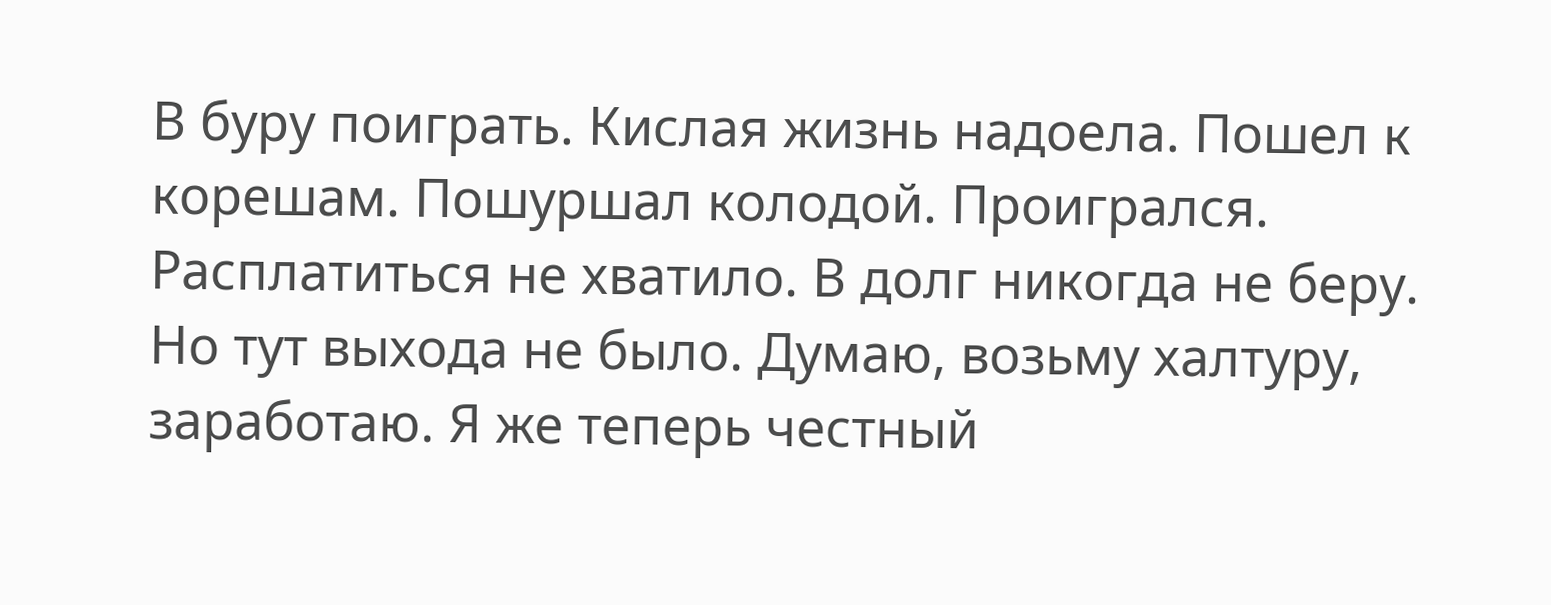В буру поиграть. Кислая жизнь надоела. Пошел к корешам. Пошуршал колодой. Проигрался. Расплатиться не хватило. В долг никогда не беру. Но тут выхода не было. Думаю, возьму халтуру, заработаю. Я же теперь честный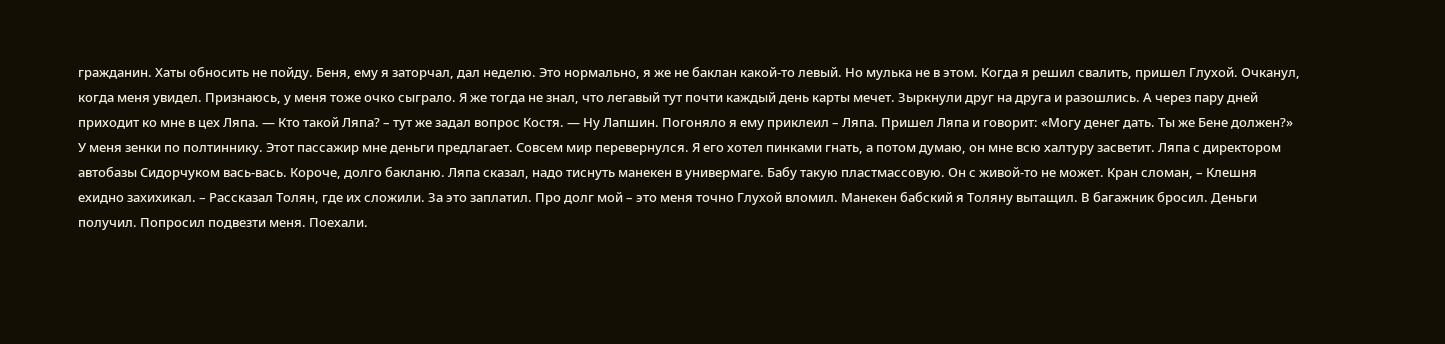гражданин. Хаты обносить не пойду. Беня, ему я заторчал, дал неделю. Это нормально, я же не баклан какой-то левый. Но мулька не в этом. Когда я решил свалить, пришел Глухой. Очканул, когда меня увидел. Признаюсь, у меня тоже очко сыграло. Я же тогда не знал, что легавый тут почти каждый день карты мечет. Зыркнули друг на друга и разошлись. А через пару дней приходит ко мне в цех Ляпа. — Кто такой Ляпа? – тут же задал вопрос Костя. — Ну Лапшин. Погоняло я ему приклеил – Ляпа. Пришел Ляпа и говорит: «Могу денег дать. Ты же Бене должен?» У меня зенки по полтиннику. Этот пассажир мне деньги предлагает. Совсем мир перевернулся. Я его хотел пинками гнать, а потом думаю, он мне всю халтуру засветит. Ляпа с директором автобазы Сидорчуком вась-вась. Короче, долго бакланю. Ляпа сказал, надо тиснуть манекен в универмаге. Бабу такую пластмассовую. Он с живой-то не может. Кран сломан, – Клешня ехидно захихикал. – Рассказал Толян, где их сложили. За это заплатил. Про долг мой – это меня точно Глухой вломил. Манекен бабский я Толяну вытащил. В багажник бросил. Деньги получил. Попросил подвезти меня. Поехали.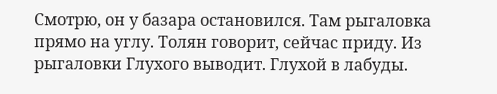Смотрю, он у базара остановился. Там рыгаловка прямо на углу. Толян говорит, сейчас приду. Из рыгаловки Глухого выводит. Глухой в лабуды.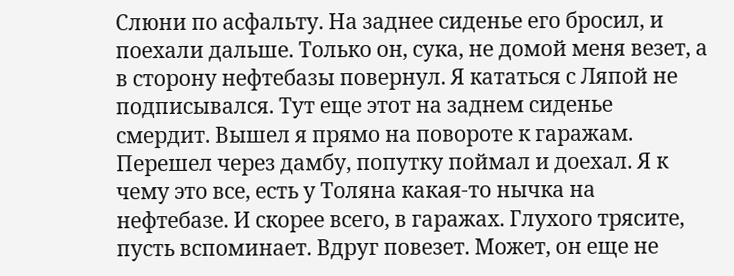Слюни по асфальту. На заднее сиденье его бросил, и поехали дальше. Только он, сука, не домой меня везет, а в сторону нефтебазы повернул. Я кататься с Ляпой не подписывался. Тут еще этот на заднем сиденье смердит. Вышел я прямо на повороте к гаражам. Перешел через дамбу, попутку поймал и доехал. Я к чему это все, есть у Толяна какая-то нычка на нефтебазе. И скорее всего, в гаражах. Глухого трясите, пусть вспоминает. Вдруг повезет. Может, он еще не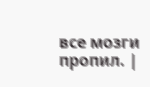все мозги пропил. |